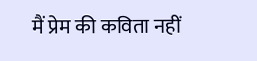मैं प्रेम की कविता नहीं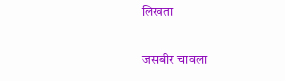लिखता

जसबीर चावला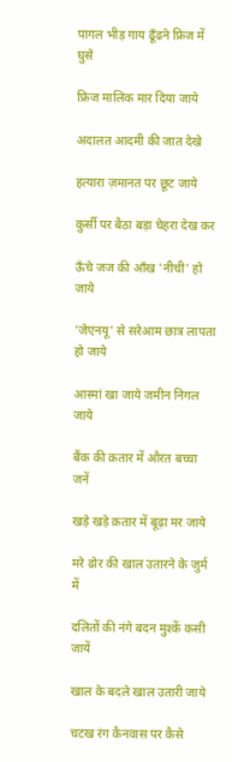पागल भीड़ गाय ढूँढने फ्रिज में घुसे

फ्रिज मालिक मार दिया जाये

अदालत आदमी की जात देखे

हत्यारा ज़मानत पर छूट जाये

कुर्सी पर बैठा बड़ा चेहरा देख कर

ऊँचे जज की आँख 'नीची' हो जाये

'जेएनयू' से सरेआम छात्र लापता हो जाये

आस्मां खा जाये जमीन निगल जाये

बैंक की क़तार में औरत बच्चा जनें

खड़े खड़े क़तार में बूढ़ा मर जाये

मरे ढोर की खाल उतारने के जुर्म में

दलितों की नंगे बदन मुश्कें कसी जायें

खाल के बदले खाल उतारी जाये

चटख रंग कैनवास पर कैसे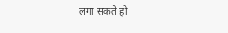लगा सकते हो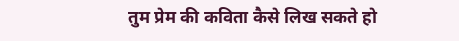तुम प्रेम की कविता कैसे लिख सकते हो